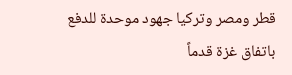قطر ومصر وتركيا جهود موحدة للدفع باتفاق غزة قدماً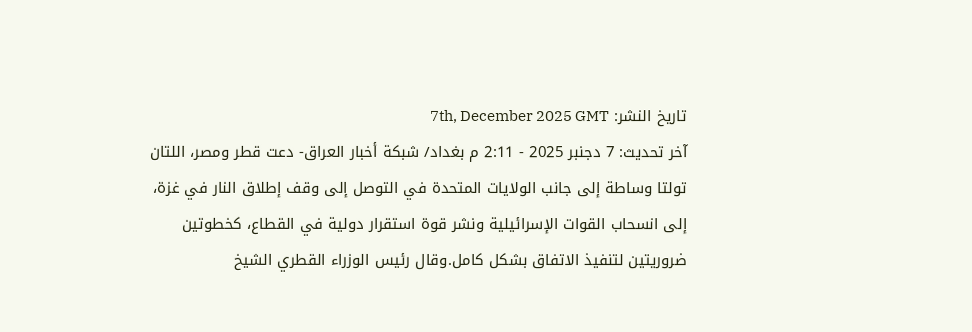تاريخ النشر: 7th, December 2025 GMT
آخر تحديث: 7 دجنبر 2025 - 2:11 م بغداد/ شبكة أخبار العراق- دعت قطر ومصر، اللتان تولتا وساطة إلى جانب الولايات المتحدة في التوصل إلى وقف إطلاق النار في غزة، إلى انسحاب القوات الإسرائيلية ونشر قوة استقرار دولية في القطاع، كخطوتين ضروريتين لتنفيذ الاتفاق بشكل كامل.وقال رئيس الوزراء القطري الشيخ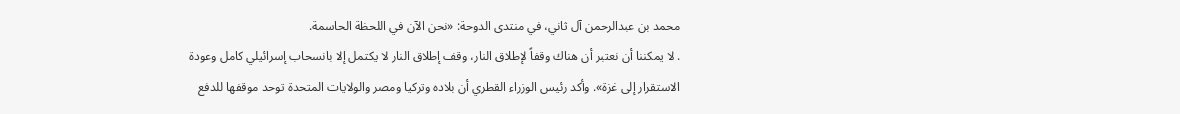محمد بن عبدالرحمن آل ثاني، في منتدى الدوحة: «نحن الآن في اللحظة الحاسمة.
. لا يمكننا أن نعتبر أن هناك وقفاً لإطلاق النار، وقف إطلاق النار لا يكتمل إلا بانسحاب إسرائيلي كامل وعودة الاستقرار إلى غزة». وأكد رئيس الوزراء القطري أن بلاده وتركيا ومصر والولايات المتحدة توحد موقفها للدفع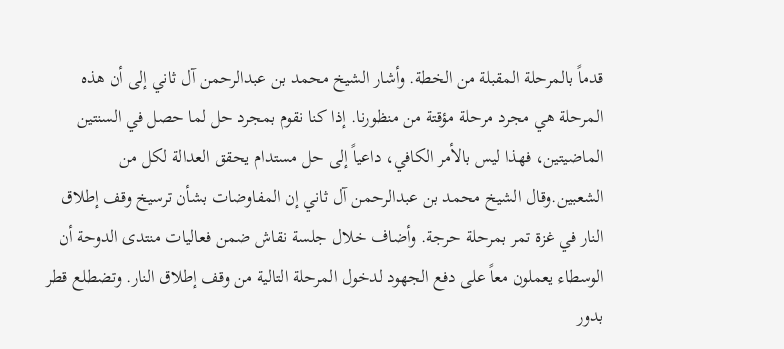قدماً بالمرحلة المقبلة من الخطة. وأشار الشيخ محمد بن عبدالرحمن آل ثاني إلى أن هذه المرحلة هي مجرد مرحلة مؤقتة من منظورنا. إذا كنا نقوم بمجرد حل لما حصل في السنتين الماضيتين، فهذا ليس بالأمر الكافي، داعياً إلى حل مستدام يحقق العدالة لكل من الشعبين.وقال الشيخ محمد بن عبدالرحمن آل ثاني إن المفاوضات بشأن ترسيخ وقف إطلاق النار في غزة تمر بمرحلة حرجة. وأضاف خلال جلسة نقاش ضمن فعاليات منتدى الدوحة أن الوسطاء يعملون معاً على دفع الجهود لدخول المرحلة التالية من وقف إطلاق النار. وتضطلع قطر بدور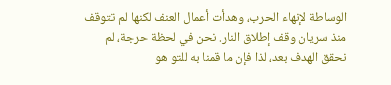الوساطة لإنهاء الحرب، وهدأت أعمال العنف لكنها لم تتوقف منذ سريان وقف إطلاق النار. نحن في لحظة حرجة، لم نحقق الهدف بعد، لذا فإن ما قمنا به للتو هو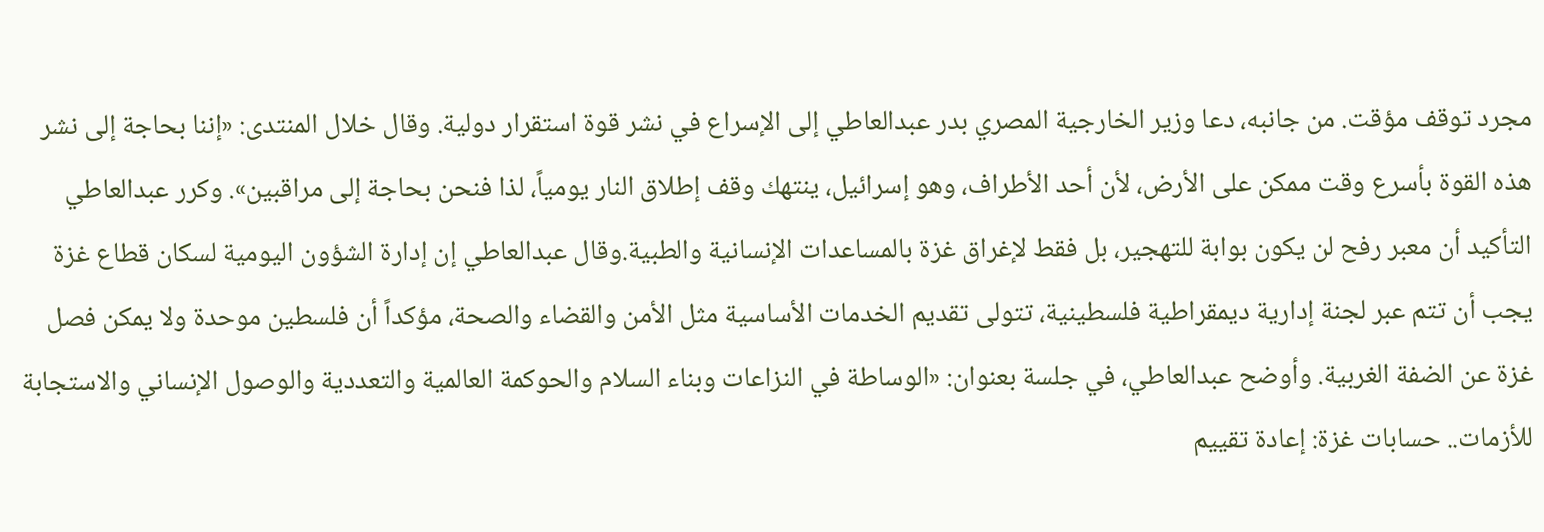مجرد توقف مؤقت. من جانبه، دعا وزير الخارجية المصري بدر عبدالعاطي إلى الإسراع في نشر قوة استقرار دولية. وقال خلال المنتدى: «إننا بحاجة إلى نشر هذه القوة بأسرع وقت ممكن على الأرض، لأن أحد الأطراف، وهو إسرائيل، ينتهك وقف إطلاق النار يومياً، لذا فنحن بحاجة إلى مراقبين». وكرر عبدالعاطي التأكيد أن معبر رفح لن يكون بوابة للتهجير، بل فقط لإغراق غزة بالمساعدات الإنسانية والطبية.وقال عبدالعاطي إن إدارة الشؤون اليومية لسكان قطاع غزة يجب أن تتم عبر لجنة إدارية ديمقراطية فلسطينية، تتولى تقديم الخدمات الأساسية مثل الأمن والقضاء والصحة، مؤكداً أن فلسطين موحدة ولا يمكن فصل غزة عن الضفة الغربية. وأوضح عبدالعاطي، في جلسة بعنوان: «الوساطة في النزاعات وبناء السلام والحوكمة العالمية والتعددية والوصول الإنساني والاستجابة للأزمات.. حسابات غزة: إعادة تقييم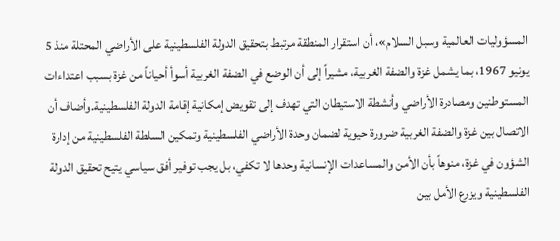المسؤوليات العالمية وسبل السلام»، أن استقرار المنطقة مرتبط بتحقيق الدولة الفلسطينية على الأراضي المحتلة منذ 5 يونيو 1967، بما يشمل غزة والضفة الغربية، مشيراً إلى أن الوضع في الضفة الغربية أسوأ أحياناً من غزة بسبب اعتداءات المستوطنين ومصادرة الأراضي وأنشطة الاستيطان التي تهدف إلى تقويض إمكانية إقامة الدولة الفلسطينية.وأضاف أن الاتصال بين غزة والضفة الغربية ضرورة حيوية لضمان وحدة الأراضي الفلسطينية وتمكين السلطة الفلسطينية من إدارة الشؤون في غزة، منوهاً بأن الأمن والمساعدات الإنسانية وحدها لا تكفي، بل يجب توفير أفق سياسي يتيح تحقيق الدولة الفلسطينية ويزرع الأمل بين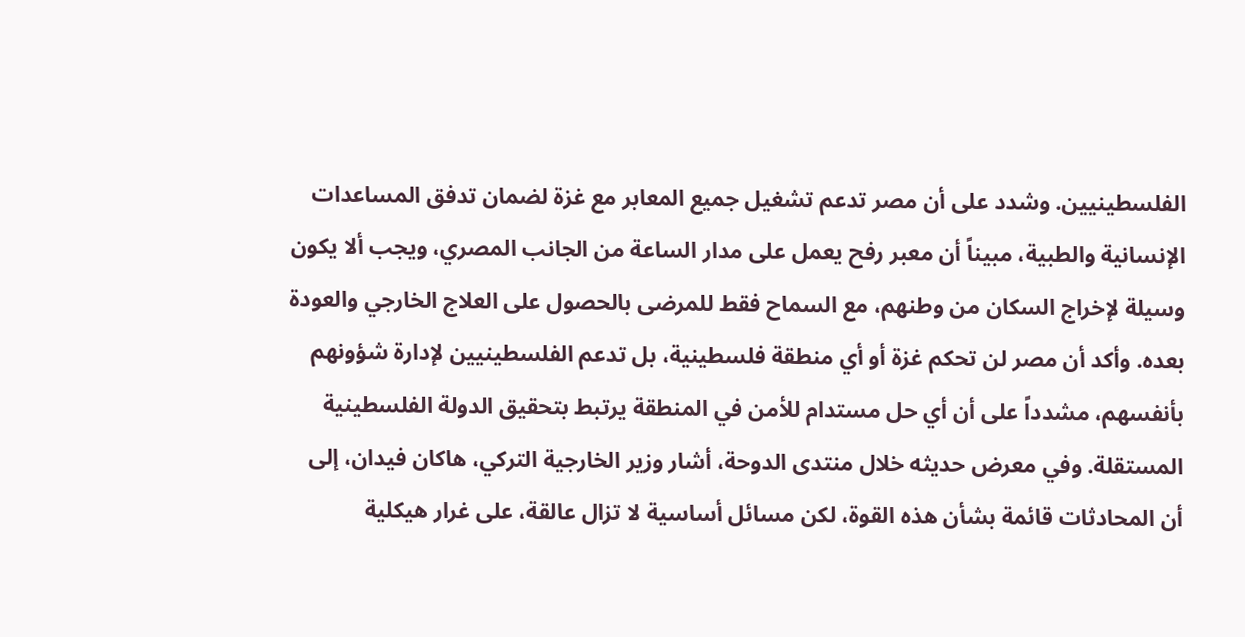الفلسطينيين. وشدد على أن مصر تدعم تشغيل جميع المعابر مع غزة لضمان تدفق المساعدات الإنسانية والطبية، مبيناً أن معبر رفح يعمل على مدار الساعة من الجانب المصري، ويجب ألا يكون وسيلة لإخراج السكان من وطنهم، مع السماح فقط للمرضى بالحصول على العلاج الخارجي والعودة بعده. وأكد أن مصر لن تحكم غزة أو أي منطقة فلسطينية، بل تدعم الفلسطينيين لإدارة شؤونهم بأنفسهم، مشدداً على أن أي حل مستدام للأمن في المنطقة يرتبط بتحقيق الدولة الفلسطينية المستقلة. وفي معرض حديثه خلال منتدى الدوحة، أشار وزير الخارجية التركي، هاكان فيدان، إلى أن المحادثات قائمة بشأن هذه القوة، لكن مسائل أساسية لا تزال عالقة، على غرار هيكلية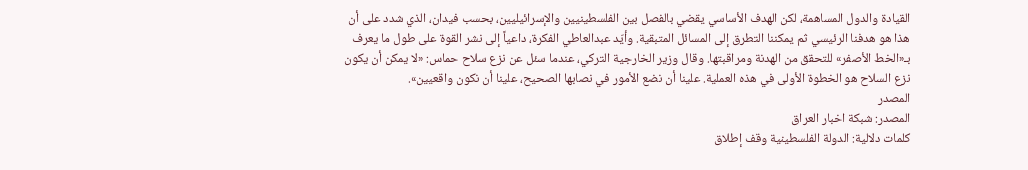القيادة والدول المساهمة، لكن الهدف الأساسي يقضي بالفصل بين الفلسطينيين والإسرائيليين، بحسب فيدان، الذي شدد على أن هذا هو هدفنا الرئيسي ثم يمكننا التطرق إلى المسائل المتبقية. وأيّد عبدالعاطي الفكرة، داعياً إلى نشر القوة على طول ما يعرف بـ«الخط الأصفر» للتحقق من الهدنة ومراقبتها. وقال وزير الخارجية التركي، عندما سئل عن نزع سلاح حماس: «لا يمكن أن يكون نزع السلاح هو الخطوة الأولى في هذه العملية. علينا أن نضع الأمور في نصابها الصحيح، علينا أن نكون واقعيين».
المصدر
المصدر: شبكة اخبار العراق
كلمات دلالية: الدولة الفلسطینیة وقف إطلاق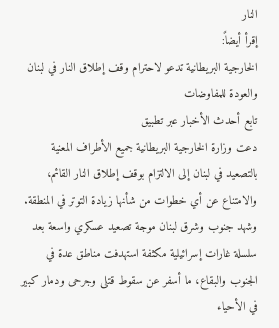النار
إقرأ أيضاً:
الخارجية البريطانية تدعو لاحترام وقف إطلاق النار في لبنان والعودة للمفاوضات
تابع أحدث الأخبار عبر تطبيق
دعت وزارة الخارجية البريطانية جميع الأطراف المعنية بالتصعيد في لبنان إلى الالتزام بوقف إطلاق النار القائم، والامتناع عن أي خطوات من شأنها زيادة التوتر في المنطقة.
وشهد جنوب وشرق لبنان موجة تصعيد عسكري واسعة بعد سلسلة غارات إسرائيلية مكثفة استهدفت مناطق عدة في الجنوب والبقاع، ما أسفر عن سقوط قتلى وجرحى ودمار كبير في الأحياء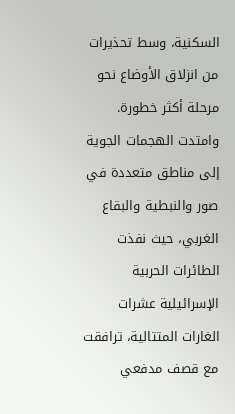السكنية، وسط تحذيرات من انزلاق الأوضاع نحو مرحلة أكثر خطورة.
وامتدت الهجمات الجوية إلى مناطق متعددة في صور والنبطية والبقاع الغربي، حيث نفذت الطائرات الحربية الإسرائيلية عشرات الغارات المتتالية، ترافقت مع قصف مدفعي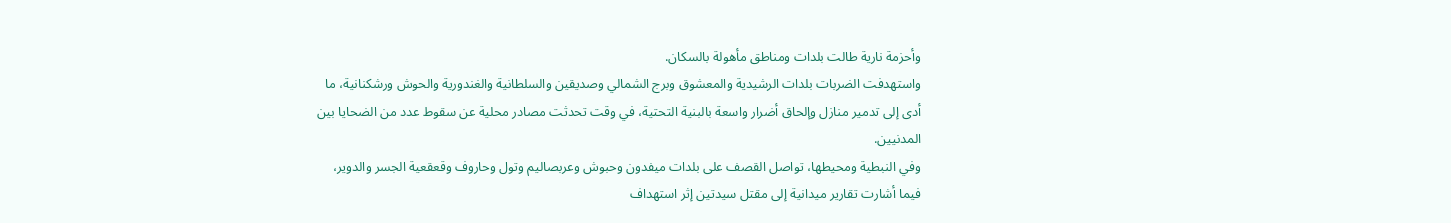وأحزمة نارية طالت بلدات ومناطق مأهولة بالسكان.
واستهدفت الضربات بلدات الرشيدية والمعشوق وبرج الشمالي وصديقين والسلطانية والغندورية والحوش ورشكنانية، ما أدى إلى تدمير منازل وإلحاق أضرار واسعة بالبنية التحتية، في وقت تحدثت مصادر محلية عن سقوط عدد من الضحايا بين المدنيين.
وفي النبطية ومحيطها، تواصل القصف على بلدات ميفدون وحبوش وعربصاليم وتول وحاروف وقعقعية الجسر والدوير، فيما أشارت تقارير ميدانية إلى مقتل سيدتين إثر استهداف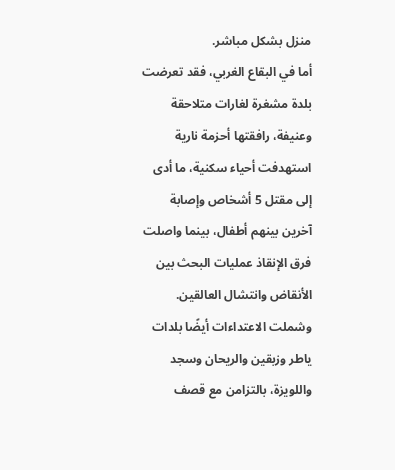منزل بشكل مباشر.
أما في البقاع الغربي، فقد تعرضت بلدة مشغرة لغارات متلاحقة وعنيفة، رافقتها أحزمة نارية استهدفت أحياء سكنية، ما أدى إلى مقتل 5 أشخاص وإصابة آخرين بينهم أطفال، بينما واصلت فرق الإنقاذ عمليات البحث بين الأنقاض وانتشال العالقين.
وشملت الاعتداءات أيضًا بلدات ياطر وزبقين والريحان وسجد واللويزة، بالتزامن مع قصف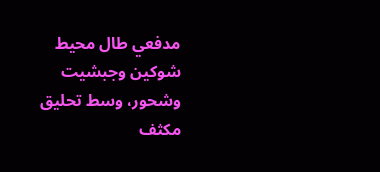مدفعي طال محيط شوكين وجبشيت وشحور، وسط تحليق مكثف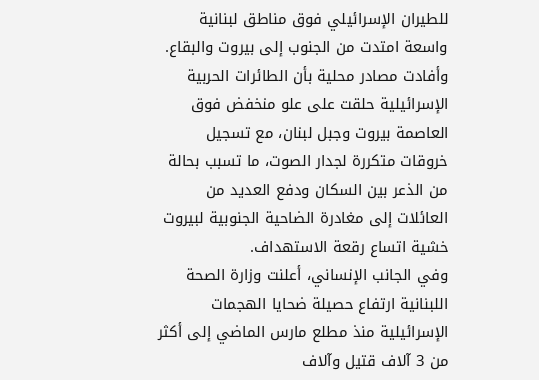للطيران الإسرائيلي فوق مناطق لبنانية واسعة امتدت من الجنوب إلى بيروت والبقاع.
وأفادت مصادر محلية بأن الطائرات الحربية الإسرائيلية حلقت على علو منخفض فوق العاصمة بيروت وجبل لبنان، مع تسجيل خروقات متكررة لجدار الصوت، ما تسبب بحالة من الذعر بين السكان ودفع العديد من العائلات إلى مغادرة الضاحية الجنوبية لبيروت خشية اتساع رقعة الاستهداف.
وفي الجانب الإنساني، أعلنت وزارة الصحة اللبنانية ارتفاع حصيلة ضحايا الهجمات الإسرائيلية منذ مطلع مارس الماضي إلى أكثر من 3 آلاف قتيل وآلاف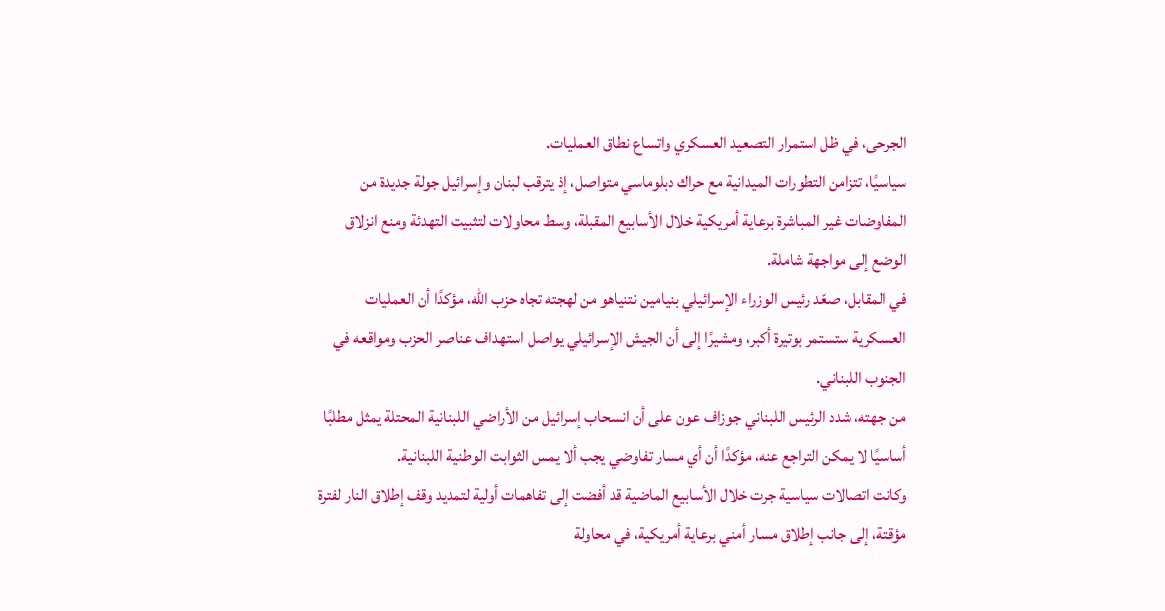الجرحى، في ظل استمرار التصعيد العسكري واتساع نطاق العمليات.
سياسيًا، تتزامن التطورات الميدانية مع حراك دبلوماسي متواصل، إذ يترقب لبنان وإسرائيل جولة جديدة من المفاوضات غير المباشرة برعاية أمريكية خلال الأسابيع المقبلة، وسط محاولات لتثبيت التهدئة ومنع انزلاق الوضع إلى مواجهة شاملة.
في المقابل، صعّد رئيس الوزراء الإسرائيلي بنيامين نتنياهو من لهجته تجاه حزب الله، مؤكدًا أن العمليات العسكرية ستستمر بوتيرة أكبر، ومشيرًا إلى أن الجيش الإسرائيلي يواصل استهداف عناصر الحزب ومواقعه في الجنوب اللبناني.
من جهته، شدد الرئيس اللبناني جوزاف عون على أن انسحاب إسرائيل من الأراضي اللبنانية المحتلة يمثل مطلبًا أساسيًا لا يمكن التراجع عنه، مؤكدًا أن أي مسار تفاوضي يجب ألا يمس الثوابت الوطنية اللبنانية.
وكانت اتصالات سياسية جرت خلال الأسابيع الماضية قد أفضت إلى تفاهمات أولية لتمديد وقف إطلاق النار لفترة مؤقتة، إلى جانب إطلاق مسار أمني برعاية أمريكية، في محاولة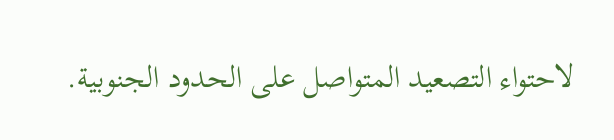لاحتواء التصعيد المتواصل على الحدود الجنوبية.